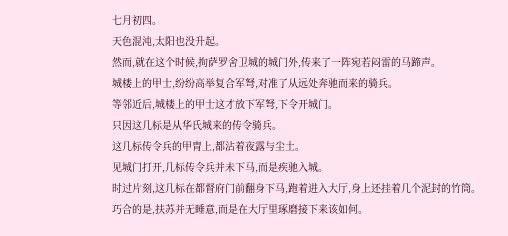七月初四。
天色混沌,太阳也没升起。
然而,就在这个时候,拘萨罗舍卫城的城门外,传来了一阵宛若闷雷的马蹄声。
城楼上的甲士,纷纷高举复合军弩,对准了从远处奔驰而来的骑兵。
等邻近后,城楼上的甲士这才放下军弩,下令开城门。
只因这几标是从华氏城来的传令骑兵。
这几标传令兵的甲胄上,都沾着夜露与尘土。
见城门打开,几标传令兵并未下马,而是疾驰入城。
时过片刻,这几标在都督府门前翻身下马,跑着进入大厅,身上还挂着几个泥封的竹筒。
巧合的是,扶苏并无睡意,而是在大厅里琢磨接下来该如何。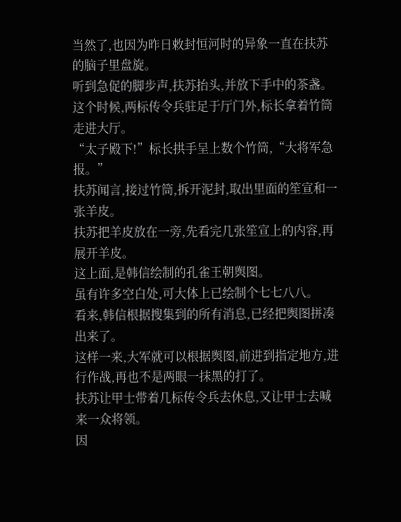当然了,也因为昨日敕封恒河时的异象一直在扶苏的脑子里盘旋。
听到急促的脚步声,扶苏抬头,并放下手中的茶盏。
这个时候,两标传令兵驻足于厅门外,标长拿着竹筒走进大厅。
“太子殿下!”标长拱手呈上数个竹筒,“大将军急报。”
扶苏闻言,接过竹筒,拆开泥封,取出里面的笙宣和一张羊皮。
扶苏把羊皮放在一旁,先看完几张笙宣上的内容,再展开羊皮。
这上面,是韩信绘制的孔雀王朝舆图。
虽有许多空白处,可大体上已绘制个七七八八。
看来,韩信根据搜集到的所有消息,已经把舆图拼凑出来了。
这样一来,大军就可以根据舆图,前进到指定地方,进行作战,再也不是两眼一抹黑的打了。
扶苏让甲士带着几标传令兵去休息,又让甲士去喊来一众将领。
因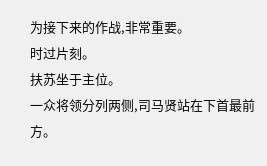为接下来的作战,非常重要。
时过片刻。
扶苏坐于主位。
一众将领分列两侧,司马贤站在下首最前方。